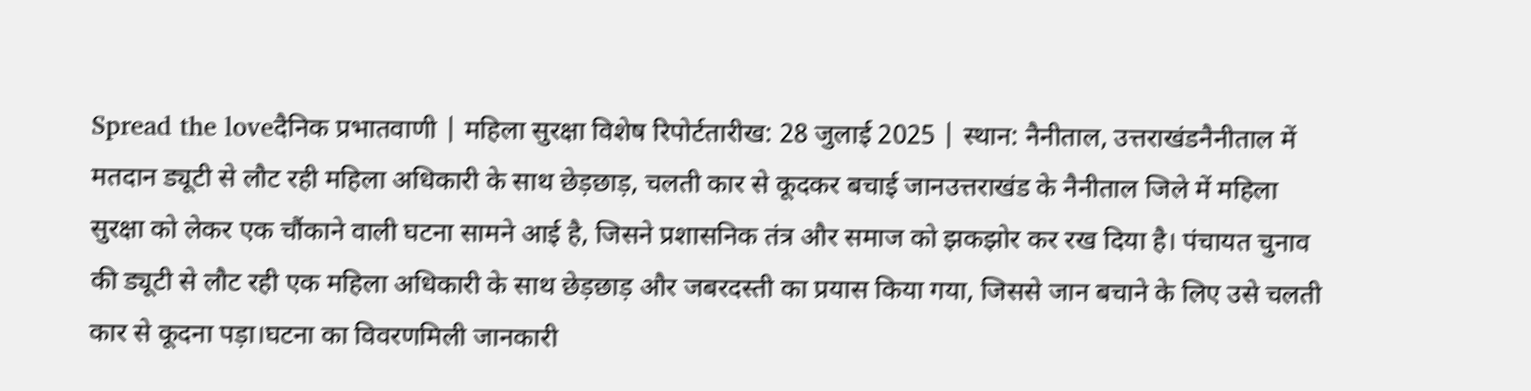Spread the loveदैनिक प्रभातवाणी | महिला सुरक्षा विशेष रिपोर्टतारीख: 28 जुलाई 2025 | स्थान: नैनीताल, उत्तराखंडनैनीताल में मतदान ड्यूटी से लौट रही महिला अधिकारी के साथ छेड़छाड़, चलती कार से कूदकर बचाई जानउत्तराखंड के नैनीताल जिले में महिला सुरक्षा को लेकर एक चौंकाने वाली घटना सामने आई है, जिसने प्रशासनिक तंत्र और समाज को झकझोर कर रख दिया है। पंचायत चुनाव की ड्यूटी से लौट रही एक महिला अधिकारी के साथ छेड़छाड़ और जबरदस्ती का प्रयास किया गया, जिससे जान बचाने के लिए उसे चलती कार से कूदना पड़ा।घटना का विवरणमिली जानकारी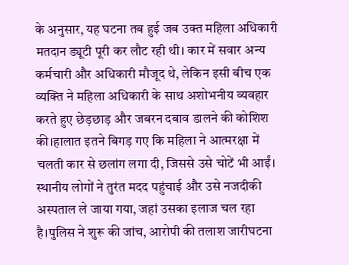के अनुसार, यह घटना तब हुई जब उक्त महिला अधिकारी मतदान ड्यूटी पूरी कर लौट रही थी। कार में सवार अन्य कर्मचारी और अधिकारी मौजूद थे, लेकिन इसी बीच एक व्यक्ति ने महिला अधिकारी के साथ अशोभनीय व्यवहार करते हुए छेड़छाड़ और जबरन दबाव डालने की कोशिश की।हालात इतने बिगड़ गए कि महिला ने आत्मरक्षा में चलती कार से छलांग लगा दी, जिससे उसे चोटें भी आईं। स्थानीय लोगों ने तुरंत मदद पहुंचाई और उसे नजदीकी अस्पताल ले जाया गया, जहां उसका इलाज चल रहा है।पुलिस ने शुरू की जांच, आरोपी की तलाश जारीघटना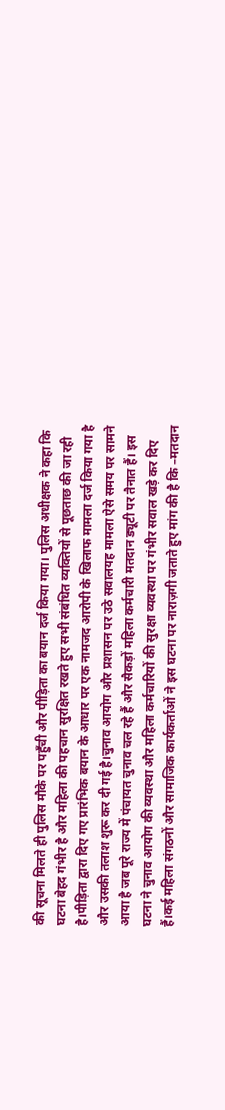की सूचना मिलते ही पुलिस मौके पर पहुँची और पीड़िता का बयान दर्ज किया गया। पुलिस अधीक्षक ने कहा कि घटना बेहद गंभीर है और महिला की पहचान सुरक्षित रखते हुए सभी संबंधित व्यक्तियों से पूछताछ की जा रही है।पीड़िता द्वारा दिए गए प्रारंभिक बयान के आधार पर एक नामजद आरोपी के खिलाफ मामला दर्ज किया गया है और उसकी तलाश शुरू कर दी गई है।चुनाव आयोग और प्रशासन पर उठे सवालयह मामला ऐसे समय पर सामने आया है जब पूरे राज्य में पंचायत चुनाव चल रहे हैं और सैकड़ों महिला कर्मचारी मतदान ड्यूटी पर तैनात हैं। इस घटना ने चुनाव आयोग की व्यवस्था और महिला कर्मचारियों की सुरक्षा व्यवस्था पर गंभीर सवाल खड़े कर दिए हैं।कई महिला संगठनों और सामाजिक कार्यकर्ताओं ने इस घटना पर नाराज़गी जताते हुए मांग की है कि –मतदान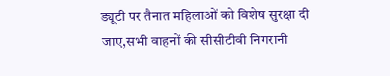ड्यूटी पर तैनात महिलाओं को विशेष सुरक्षा दी जाए,सभी वाहनों की सीसीटीवी निगरानी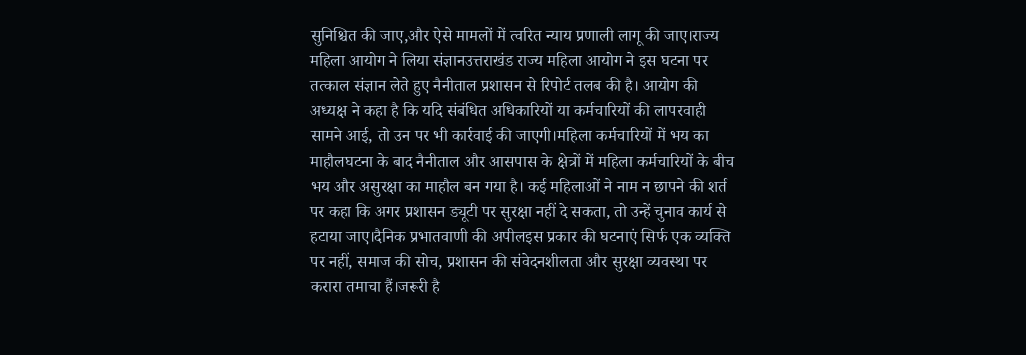सुनिश्चित की जाए,और ऐसे मामलों में त्वरित न्याय प्रणाली लागू की जाए।राज्य महिला आयोग ने लिया संज्ञानउत्तराखंड राज्य महिला आयोग ने इस घटना पर तत्काल संज्ञान लेते हुए नैनीताल प्रशासन से रिपोर्ट तलब की है। आयोग की अध्यक्ष ने कहा है कि यदि संबंधित अधिकारियों या कर्मचारियों की लापरवाही सामने आई, तो उन पर भी कार्रवाई की जाएगी।महिला कर्मचारियों में भय का माहौलघटना के बाद नैनीताल और आसपास के क्षेत्रों में महिला कर्मचारियों के बीच भय और असुरक्षा का माहौल बन गया है। कई महिलाओं ने नाम न छापने की शर्त पर कहा कि अगर प्रशासन ड्यूटी पर सुरक्षा नहीं दे सकता, तो उन्हें चुनाव कार्य से हटाया जाए।दैनिक प्रभातवाणी की अपीलइस प्रकार की घटनाएं सिर्फ एक व्यक्ति पर नहीं, समाज की सोच, प्रशासन की संवेदनशीलता और सुरक्षा व्यवस्था पर करारा तमाचा हैं।जरूरी है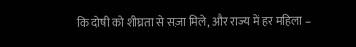कि दोषी को शीघ्रता से सज़ा मिले, और राज्य में हर महिला –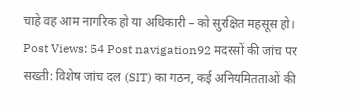चाहे वह आम नागरिक हो या अधिकारी – को सुरक्षित महसूस हो। Post Views: 54 Post navigation92 मदरसों की जांच पर सख्ती: विशेष जांच दल (SIT) का गठन, कई अनियमितताओं की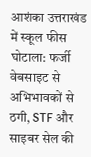आशंका उत्तराखंड में स्कूल फीस घोटाला: फर्जी वेबसाइट से अभिभावकों से ठगी, STF और साइबर सेल की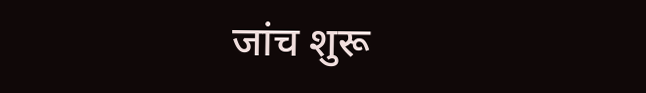जांच शुरू